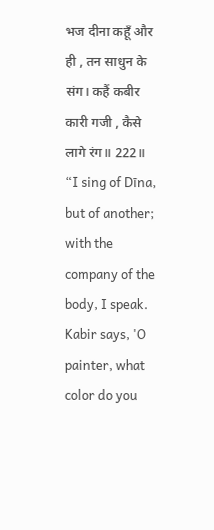भज दीना कहूँ और ही , तन साधुन के संग। कहैं कबीर कारी गजी , कैसे लागे रंग॥ 222॥
“I sing of Dīna, but of another; with the company of the body, I speak. Kabir says, 'O painter, what color do you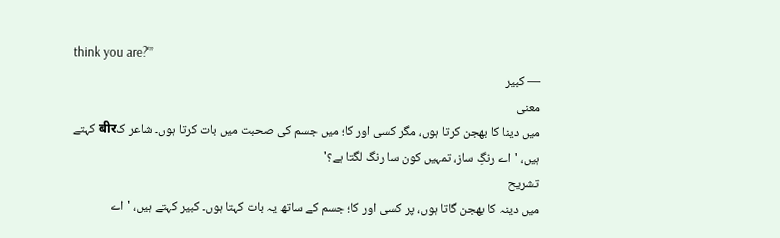think you are?'”
— کبیر
معنی
میں دینا کا بھجن کرتا ہوں، مگر کسی اور کا؛ میں جسم کی صحبت میں بات کرتا ہوں۔ شاعر کबीर کہتے ہیں، 'اے رنگِ ساز، تمہیں کون سا رنگ لگتا ہے؟'
تشریح
میں دینہ کا بھجن گاتا ہوں، پر کسی اور کا؛ جسم کے ساتھ یہ بات کہتا ہوں۔ کبیر کہتے ہیں، 'اے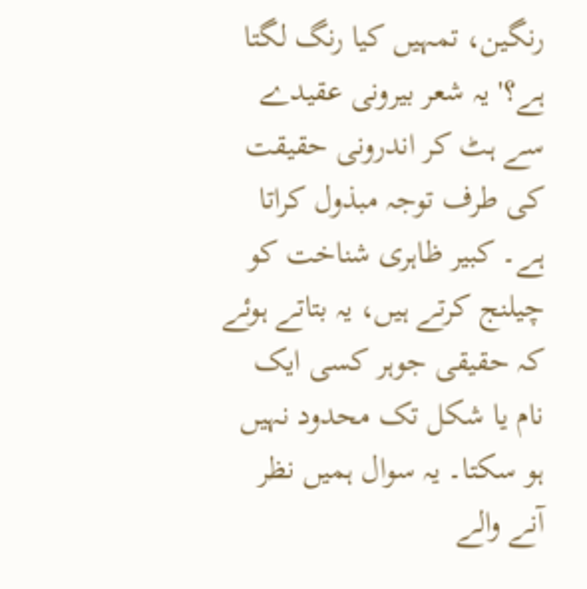رنگین، تمہیں کیا رنگ لگتا ہے؟' یہ شعر بیرونی عقیدے سے ہٹ کر اندرونی حقیقت کی طرف توجہ مبذول کراتا ہے۔ کبیر ظاہری شناخت کو چیلنج کرتے ہیں، یہ بتاتے ہوئے کہ حقیقی جوہر کسی ایک نام یا شکل تک محدود نہیں ہو سکتا۔ یہ سوال ہمیں نظر آنے والے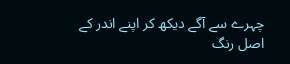چہرے سے آگے دیکھ کر اپنے اندر کے اصل رنگ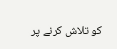کو تلاش کرنے پر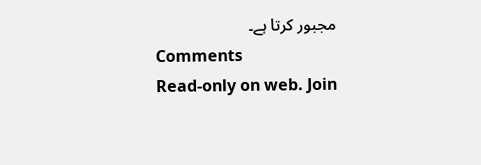مجبور کرتا ہے۔
Comments
Read-only on web. Join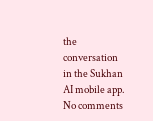the conversation in the Sukhan AI mobile app.
No comments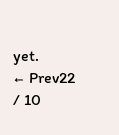yet.
← Prev22 / 10